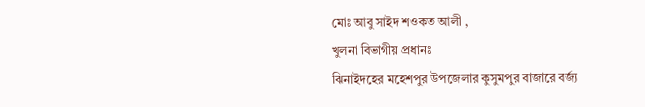মোঃ আবু সাইদ শওকত আলী ,
খুলনা বিভাগীয় প্রধানঃ
ঝিনাইদহের মহেশপুর উপজেলার কুসুমপুর বাজারে বর্জ্য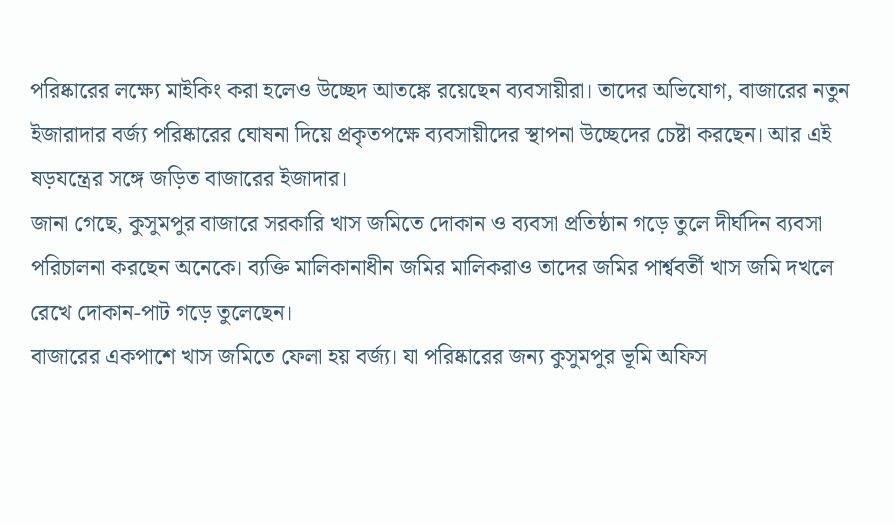পরিষ্কারের লক্ষ্যে মাইকিং করা হলেও উচ্ছেদ আতঙ্কে রয়েছেন ব্যবসায়ীরা। তাদের অভিযোগ, বাজারের নতুন ইজারাদার বর্জ্য পরিষ্কারের ঘোষনা দিয়ে প্রকৃতপক্ষে ব্যবসায়ীদের স্থাপনা উচ্ছেদের চেষ্টা করছেন। আর এই ষড়যন্ত্রের সঙ্গে জড়িত বাজারের ইজাদার।
জানা গেছে, কুসুমপুর বাজারে সরকারি খাস জমিতে দোকান ও ব্যবসা প্রতিষ্ঠান গড়ে তুলে দীর্ঘদিন ব্যবসা পরিচালনা করছেন অনেকে। ব্যক্তি মালিকানাধীন জমির মালিকরাও তাদের জমির পার্শ্ববর্তী খাস জমি দখলে রেখে দোকান-পাট গড়ে তুলেছেন।
বাজারের একপাশে খাস জমিতে ফেলা হয় বর্জ্য। যা পরিষ্কারের জন্য কুসুমপুর ভূমি অফিস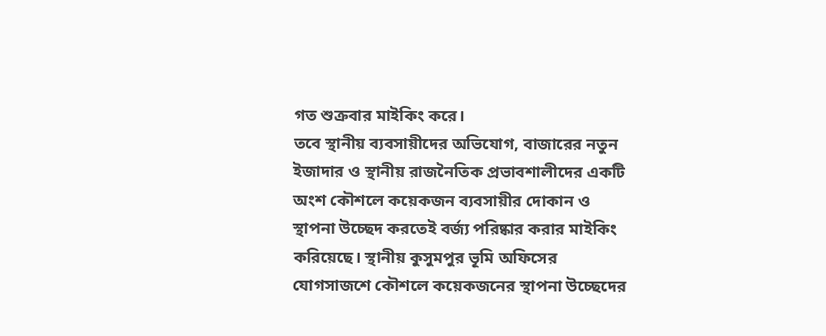গত শুক্রবার মাইকিং করে।
তবে স্থানীয় ব্যবসায়ীদের অভিযোগ, বাজারের নতুন ইজাদার ও স্থানীয় রাজনৈতিক প্রভাবশালীদের একটি অংশ কৌশলে কয়েকজন ব্যবসায়ীর দোকান ও স্থাপনা উচ্ছেদ করতেই বর্জ্য পরিষ্কার করার মাইকিং করিয়েছে। স্থানীয় কুসুমপুর ভূমি অফিসের যোগসাজশে কৌশলে কয়েকজনের স্থাপনা উচ্ছেদের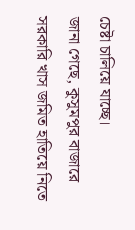চেষ্টা চালিয়ে যাচ্ছে।
জানা গেছে, কুসুমপুর বাজারে সরকারি খাস জমিত হাতিয়ে নিতে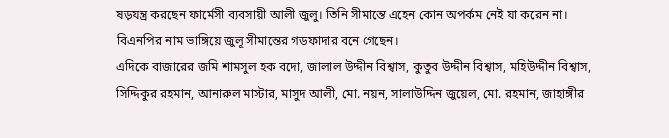ষড়যন্ত্র করছেন ফার্মেসী ব্যবসায়ী আলী জুলু। তিনি সীমান্তে এহেন কোন অপর্কম নেই যা করেন না। বিএনপির নাম ভাঙ্গিয়ে জুলূ সীমান্তের গডফাদার বনে গেছেন।
এদিকে বাজারের জমি শামসুল হক বদো, জালাল উদ্দীন বিশ্বাস, কুতুব উদ্দীন বিশ্বাস, মহিউদ্দীন বিশ্বাস, সিদ্দিকুর রহমান, আনারুল মাস্টার, মাসুদ আলী, মো. নয়ন, সালাউদ্দিন জুয়েল, মো. রহমান, জাহাঙ্গীর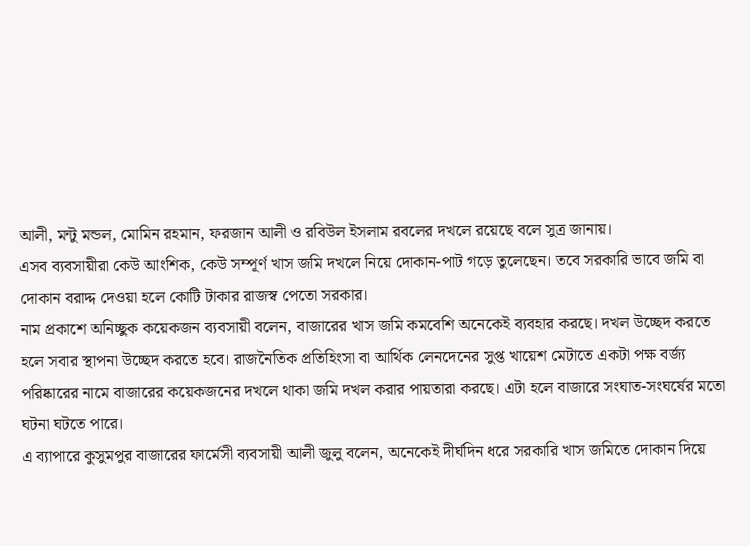আলী, মন্টু মন্ডল, মোমিন রহমান, ফরজান আলী ও রবিউল ইসলাম রবলের দখলে রয়েছে বলে সুত্র জানায়।
এসব ব্যবসায়ীরা কেউ আংশিক, কেউ সম্পূর্ণ খাস জমি দখলে নিয়ে দোকান-পাট গড়ে তুলেছেন। তবে সরকারি ভাবে জমি বা দোকান বরাদ্দ দেওয়া হলে কোটি টাকার রাজস্ব পেতো সরকার।
নাম প্রকাশে অনিচ্ছুক কয়েকজন ব্যবসায়ী বলেন, বাজারের খাস জমি কমবেশি অনেকেই ব্যবহার করছে। দখল উচ্ছেদ করতে হলে সবার স্থাপনা উচ্ছেদ করতে হবে। রাজনৈতিক প্রতিহিংসা বা আর্থিক লেনদেনের সুপ্ত খায়েশ মেটাতে একটা পক্ষ বর্জ্য পরিষ্কারের নামে বাজারের কয়েকজনের দখলে থাকা জমি দখল করার পায়তারা করছে। এটা হলে বাজারে সংঘাত-সংঘর্ষের মতো ঘটনা ঘটতে পারে।
এ ব্যাপারে কুসুমপুর বাজারের ফার্মেসী ব্যবসায়ী আলী জুলু বলেন, অনেকেই দীর্ঘদিন ধরে সরকারি খাস জমিতে দোকান দিয়ে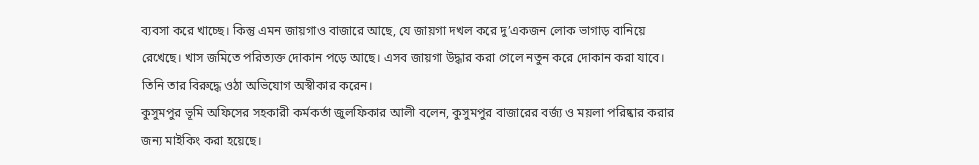ব্যবসা করে খাচ্ছে। কিন্তু এমন জায়গাও বাজারে আছে, যে জায়গা দখল করে দু’একজন লোক ভাগাড় বানিয়ে রেখেছে। খাস জমিতে পরিত্যক্ত দোকান পড়ে আছে। এসব জায়গা উদ্ধার করা গেলে নতুন করে দোকান করা যাবে। তিনি তার বিরুদ্ধে ওঠা অভিযোগ অস্বীকার করেন।
কুসুমপুর ভূমি অফিসের সহকারী কর্মকর্তা জুলফিকার আলী বলেন, কুসুমপুর বাজারের বর্জ্য ও ময়লা পরিষ্কার করার জন্য মাইকিং করা হয়েছে।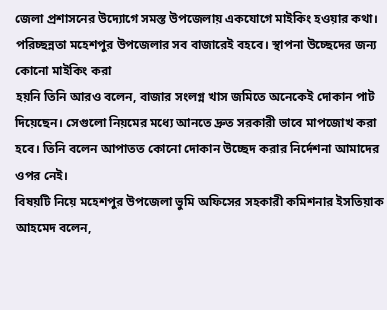জেলা প্রশাসনের উদ্যোগে সমস্ত উপজেলায় একযোগে মাইকিং হওয়ার কথা। পরিচ্ছন্নতা মহেশপুর উপজেলার সব বাজারেই বহবে। স্থাপনা উচ্ছেদের জন্য কোনো মাইকিং করা
হয়নি তিনি আরও বলেন, বাজার সংলগ্ন খাস জমিতে অনেকেই দোকান পাট দিয়েছেন। সেগুলো নিয়মের মধ্যে আনতে দ্রুত সরকারী ভাবে মাপজোখ করা হবে। তিনি বলেন আপাতত কোনো দোকান উচ্ছেদ করার নির্দেশনা আমাদের ওপর নেই।
বিষয়টি নিয়ে মহেশপুর উপজেলা ভুমি অফিসের সহকারী কমিশনার ইসতিয়াক আহমেদ বলেন,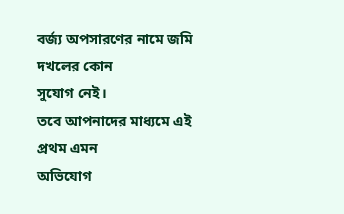বর্জ্য অপসারণের নামে জমি দখলের কোন
সুযোগ নেই।
তবে আপনাদের মাধ্যমে এই প্রথম এমন
অভিযোগ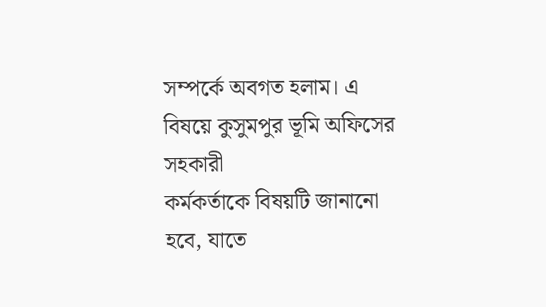সম্পর্কে অবগত হলাম। এ বিষয়ে কুসুমপুর ভূমি অফিসের সহকারী
কর্মকর্তাকে বিষয়টি জানানো হবে, যাতে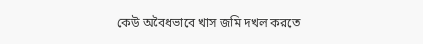কেউ অবৈধভাবে খাস জমি দখল করতে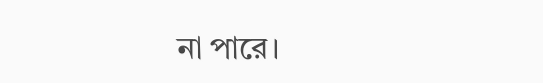না পারে।